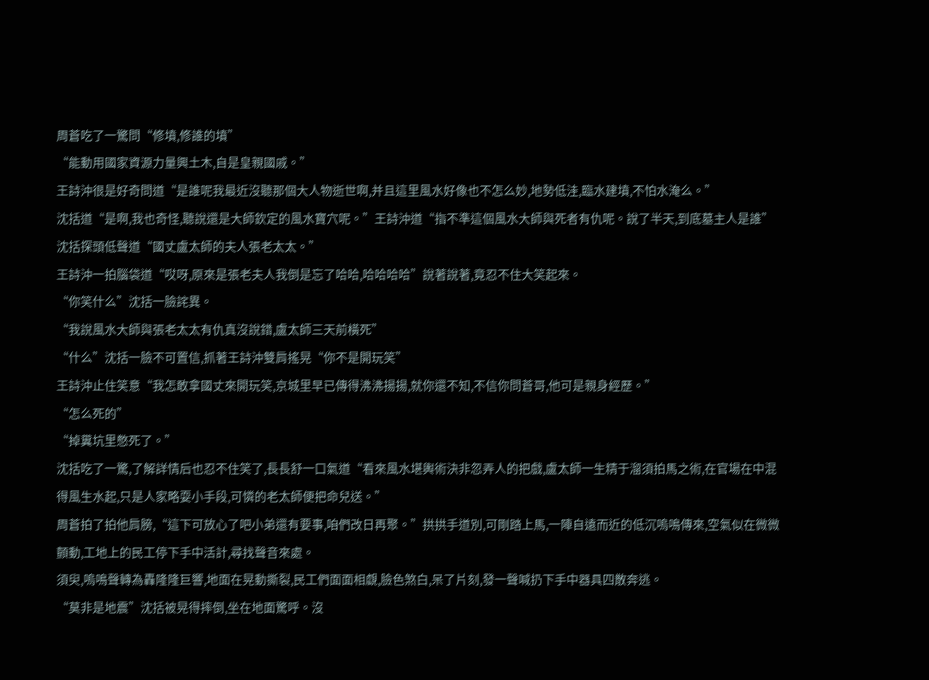周蒼吃了一驚問“修墳,修誰的墳”
“能動用國家資源力量興土木,自是皇親國戚。”
王詩沖很是好奇問道“是誰呢我最近沒聽那個大人物逝世啊,并且這里風水好像也不怎么妙,地勢低洼,臨水建墳,不怕水淹么。”
沈括道“是啊,我也奇怪,聽說還是大師欽定的風水寶穴呢。”王詩沖道“指不準這個風水大師與死者有仇呢。說了半天,到底墓主人是誰”
沈括探頭低聲道“國丈盧太師的夫人張老太太。”
王詩沖一拍腦袋道“哎呀,原來是張老夫人我倒是忘了哈哈,哈哈哈哈”說著說著,竟忍不住大笑起來。
“你笑什么”沈括一臉詫異。
“我說風水大師與張老太太有仇真沒說錯,盧太師三天前橫死”
“什么”沈括一臉不可置信,抓著王詩沖雙肩搖晃“你不是開玩笑”
王詩沖止住笑意“我怎敢拿國丈來開玩笑,京城里早已傳得沸沸揚揚,就你還不知,不信你問蒼哥,他可是親身經歷。”
“怎么死的”
“掉糞坑里憋死了。”
沈括吃了一驚,了解詳情后也忍不住笑了,長長舒一口氣道“看來風水堪輿術決非忽弄人的把戲,盧太師一生精于溜須拍馬之術,在官場在中混得風生水起,只是人家略耍小手段,可憐的老太師便把命兒送。”
周蒼拍了拍他肩膀,“這下可放心了吧小弟還有要事,咱們改日再聚。”拱拱手道別,可剛踏上馬,一陣自遠而近的低沉嗚鳴傳來,空氣似在微微顫動,工地上的民工停下手中活計,尋找聲音來處。
須臾,嗚鳴聲轉為轟隆隆巨響,地面在晃動撕裂,民工們面面相覷,臉色煞白,呆了片刻,發一聲喊扔下手中器具四散奔逃。
“莫非是地震”沈括被晃得摔倒,坐在地面驚呼。沒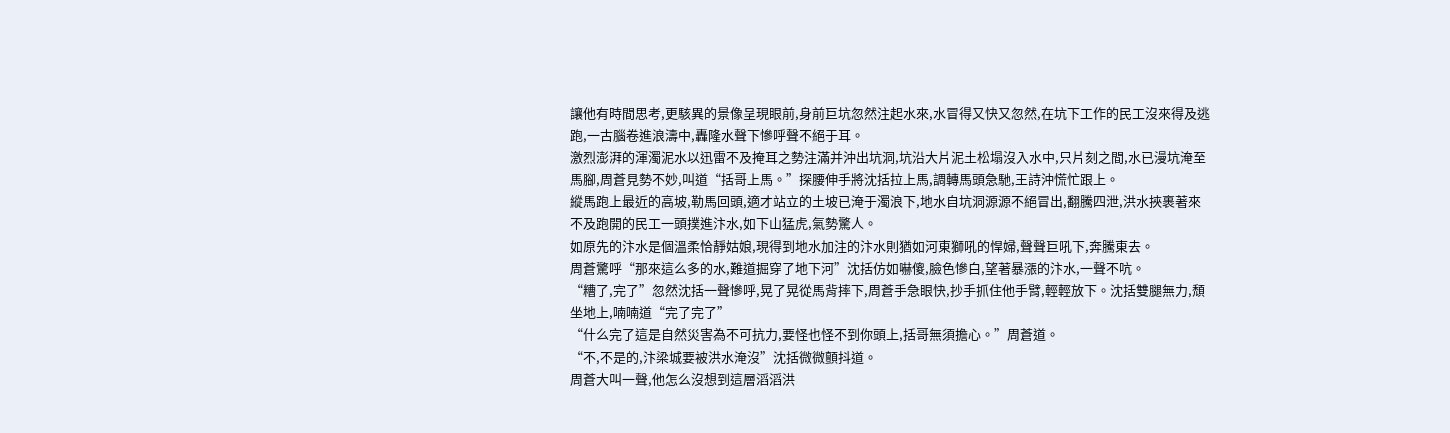讓他有時間思考,更駭異的景像呈現眼前,身前巨坑忽然注起水來,水冒得又快又忽然,在坑下工作的民工沒來得及逃跑,一古腦卷進浪濤中,轟隆水聲下慘呼聲不絕于耳。
激烈澎湃的渾濁泥水以迅雷不及掩耳之勢注滿并沖出坑洞,坑沿大片泥土松塌沒入水中,只片刻之間,水已漫坑淹至馬腳,周蒼見勢不妙,叫道“括哥上馬。”探腰伸手將沈括拉上馬,調轉馬頭急馳,王詩沖慌忙跟上。
縱馬跑上最近的高坡,勒馬回頭,適才站立的土坡已淹于濁浪下,地水自坑洞源源不絕冒出,翻騰四泄,洪水挾裹著來不及跑開的民工一頭撲進汴水,如下山猛虎,氣勢驚人。
如原先的汴水是個溫柔恰靜姑娘,現得到地水加注的汴水則猶如河東獅吼的悍婦,聲聲巨吼下,奔騰東去。
周蒼驚呼“那來這么多的水,難道掘穿了地下河”沈括仿如嚇傻,臉色慘白,望著暴漲的汴水,一聲不吭。
“糟了,完了”忽然沈括一聲慘呼,晃了晃從馬背摔下,周蒼手急眼快,抄手抓住他手臂,輕輕放下。沈括雙腿無力,頹坐地上,喃喃道“完了完了”
“什么完了這是自然災害為不可抗力,要怪也怪不到你頭上,括哥無須擔心。”周蒼道。
“不,不是的,汴梁城要被洪水淹沒”沈括微微顫抖道。
周蒼大叫一聲,他怎么沒想到這層滔滔洪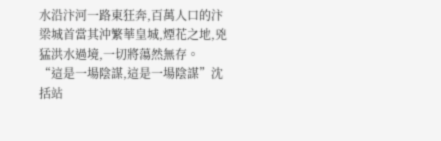水沿汴河一路東狂奔,百萬人口的汴梁城首當其沖繁華皇城,煙花之地,兇猛洪水過境,一切將蕩然無存。
“這是一場陰謀,這是一場陰謀”沈括站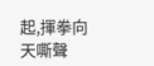起,揮拳向天嘶聲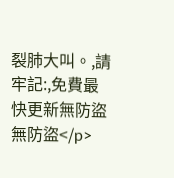裂肺大叫。,請牢記:,免費最快更新無防盜無防盜</p>